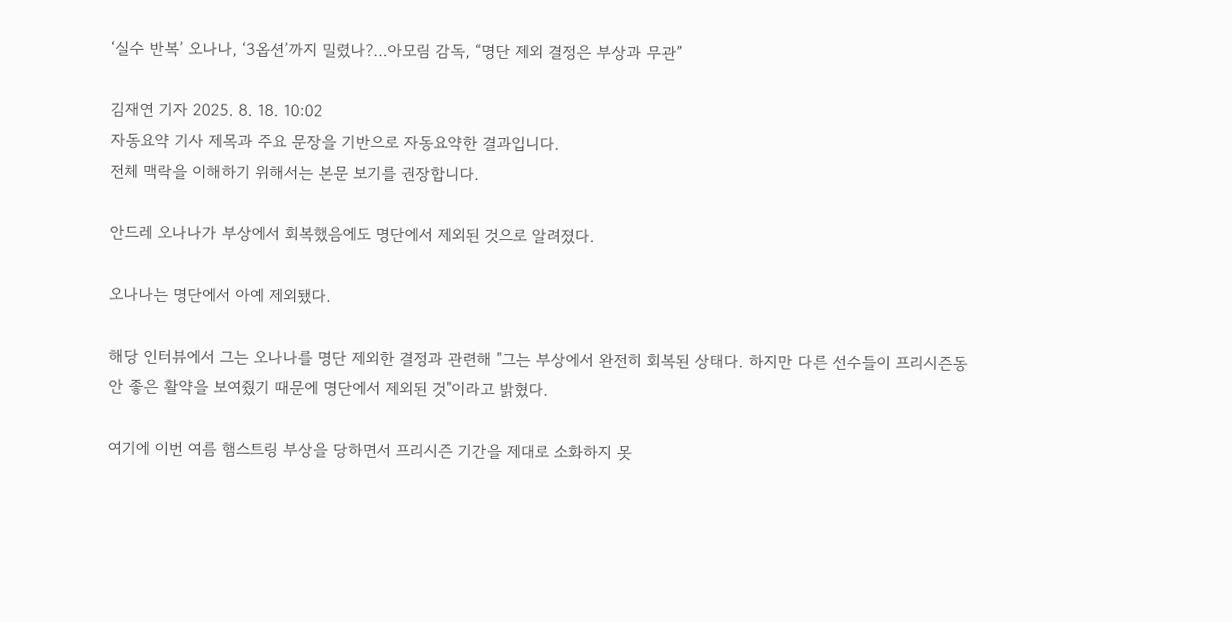‘실수 반복’ 오나나, ‘3옵션’까지 밀렸나?…아모림 감독, “명단 제외 결정은 부상과 무관”

김재연 기자 2025. 8. 18. 10:02
자동요약 기사 제목과 주요 문장을 기반으로 자동요약한 결과입니다.
전체 맥락을 이해하기 위해서는 본문 보기를 권장합니다.

안드레 오나나가 부상에서 회복했음에도 명단에서 제외된 것으로 알려졌다.

오나나는 명단에서 아예 제외됐다.

해당 인터뷰에서 그는 오나나를 명단 제외한 결정과 관련해 "그는 부상에서 완전히 회복된 상태다. 하지만 다른 선수들이 프리시즌동안 좋은 활약을 보여줬기 때문에 명단에서 제외된 것"이라고 밝혔다.

여기에 이번 여름 햄스트링 부상을 당하면서 프리시즌 기간을 제대로 소화하지 못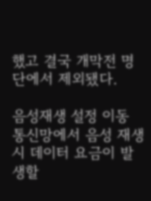했고 결국 개막전 명단에서 제외됐다.

음성재생 설정 이동 통신망에서 음성 재생 시 데이터 요금이 발생할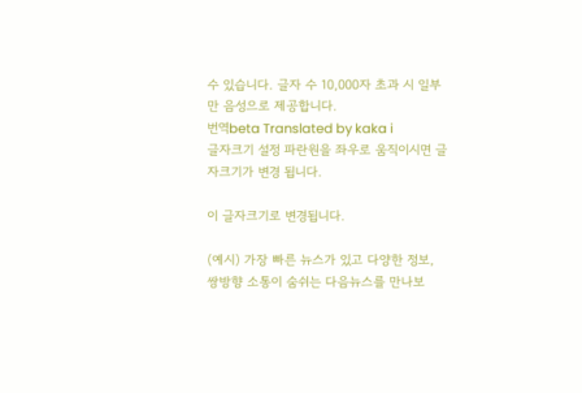수 있습니다. 글자 수 10,000자 초과 시 일부만 음성으로 제공합니다.
번역beta Translated by kaka i
글자크기 설정 파란원을 좌우로 움직이시면 글자크기가 변경 됩니다.

이 글자크기로 변경됩니다.

(예시) 가장 빠른 뉴스가 있고 다양한 정보, 쌍방향 소통이 숨쉬는 다음뉴스를 만나보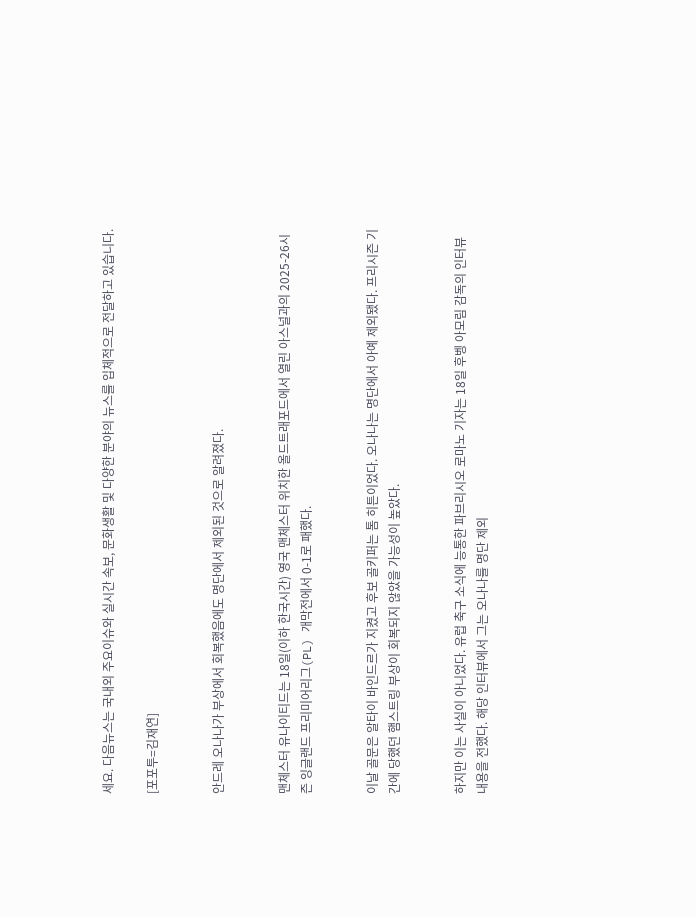세요. 다음뉴스는 국내외 주요이슈와 실시간 속보, 문화생활 및 다양한 분야의 뉴스를 입체적으로 전달하고 있습니다.

[포포투=김재연]


안드레 오나나가 부상에서 회복했음에도 명단에서 제외된 것으로 알려졌다.


맨체스터 유나이티드는 18일(이하 한국시간) 영국 맨체스터 위치한 올드트래포드에서 열린 아스널과의 2025-26시즌 잉글랜드 프리미어리그(PL) 개막전에서 0-1로 패했다.


이날 골문은 알타이 바인드르가 지켰고 후보 골키퍼는 톰 히튼이었다. 오나나는 명단에서 아예 제외됐다. 프리시즌 기간에 당했던 햄스트링 부상이 회복되지 않았을 가능성이 높았다.


하지만 이는 사실이 아니었다. 유럽 축구 소식에 능통한 파브리시오 로마노 기자는 18일 후벵 아모림 감독의 인터뷰 내용을 전했다. 해당 인터뷰에서 그는 오나나를 명단 제외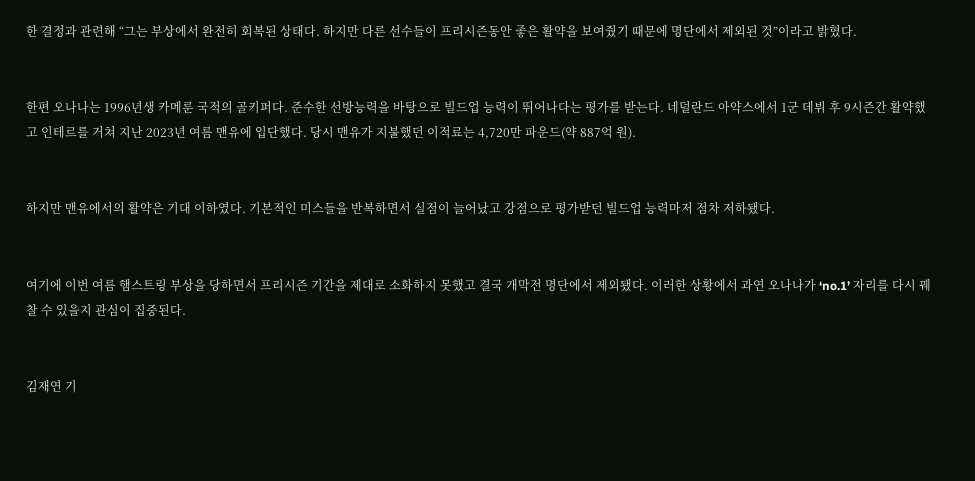한 결정과 관련해 “그는 부상에서 완전히 회복된 상태다. 하지만 다른 선수들이 프리시즌동안 좋은 활약을 보여줬기 때문에 명단에서 제외된 것”이라고 밝혔다.


한편 오나나는 1996년생 카메룬 국적의 골키퍼다. 준수한 선방능력을 바탕으로 빌드업 능력이 뛰어나다는 평가를 받는다. 네덜란드 아약스에서 1군 데뷔 후 9시즌간 활약했고 인테르를 거쳐 지난 2023년 여름 맨유에 입단했다. 당시 맨유가 지불했던 이적료는 4,720만 파운드(약 887억 원).


하지만 맨유에서의 활약은 기대 이하였다. 기본적인 미스들을 반복하면서 실점이 늘어났고 강점으로 평가받던 빌드업 능력마저 점차 저하됐다.


여기에 이번 여름 햄스트링 부상을 당하면서 프리시즌 기간을 제대로 소화하지 못했고 결국 개막전 명단에서 제외됐다. 이러한 상황에서 과연 오나나가 ‘no.1’ 자리를 다시 꿰찰 수 있을지 관심이 집중된다.


김재연 기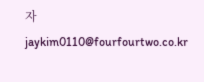자 jaykim0110@fourfourtwo.co.kr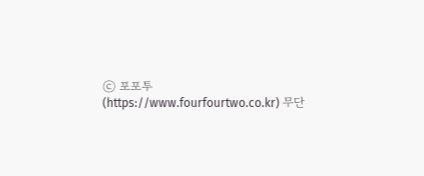ⓒ 포포투(https://www.fourfourtwo.co.kr) 무단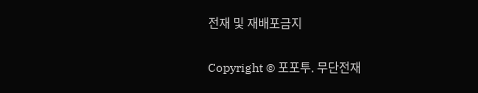전재 및 재배포금지

Copyright © 포포투. 무단전재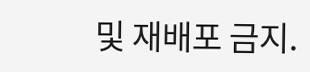및 재배포 금지.